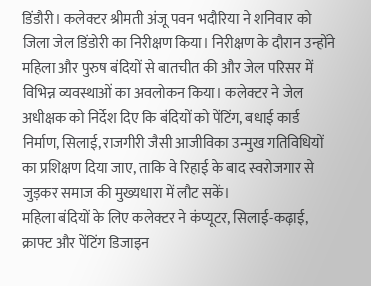डिंडौरी। कलेक्टर श्रीमती अंजू पवन भदौरिया ने शनिवार को जिला जेल डिंडोरी का निरीक्षण किया। निरीक्षण के दौरान उन्होंने महिला और पुरुष बंदियों से बातचीत की और जेल परिसर में विभिन्न व्यवस्थाओं का अवलोकन किया। कलेक्टर ने जेल अधीक्षक को निर्देश दिए कि बंदियों को पेंटिंग, बधाई कार्ड निर्माण, सिलाई, राजगीरी जैसी आजीविका उन्मुख गतिविधियों का प्रशिक्षण दिया जाए, ताकि वे रिहाई के बाद स्वरोजगार से जुड़कर समाज की मुख्यधारा में लौट सकें।
महिला बंदियों के लिए कलेक्टर ने कंप्यूटर, सिलाई-कढ़ाई, क्राफ्ट और पेंटिंग डिजाइन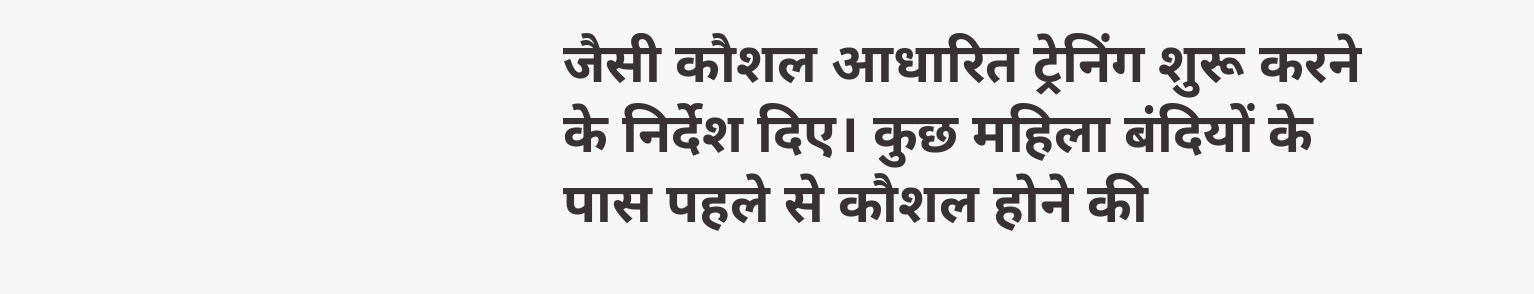जैसी कौशल आधारित ट्रेनिंग शुरू करने के निर्देश दिए। कुछ महिला बंदियों के पास पहले से कौशल होने की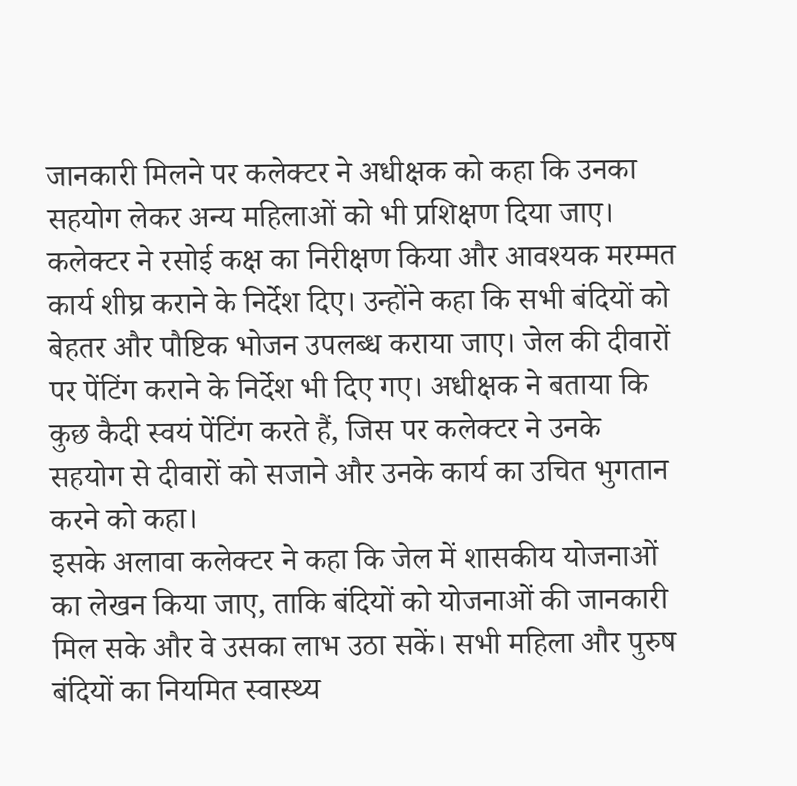जानकारी मिलने पर कलेक्टर ने अधीक्षक को कहा कि उनका सहयोग लेकर अन्य महिलाओं को भी प्रशिक्षण दिया जाए।
कलेक्टर ने रसोई कक्ष का निरीक्षण किया और आवश्यक मरम्मत कार्य शीघ्र कराने के निर्देश दिए। उन्होंने कहा कि सभी बंदियों को बेहतर और पौष्टिक भोजन उपलब्ध कराया जाए। जेल की दीवारों पर पेंटिंग कराने के निर्देश भी दिए गए। अधीक्षक ने बताया कि कुछ कैदी स्वयं पेंटिंग करते हैं, जिस पर कलेक्टर ने उनके सहयोग से दीवारों को सजाने और उनके कार्य का उचित भुगतान करने को कहा।
इसके अलावा कलेक्टर ने कहा कि जेल में शासकीय योजनाओं का लेखन किया जाए, ताकि बंदियों को योजनाओं की जानकारी मिल सके और वे उसका लाभ उठा सकें। सभी महिला और पुरुष बंदियों का नियमित स्वास्थ्य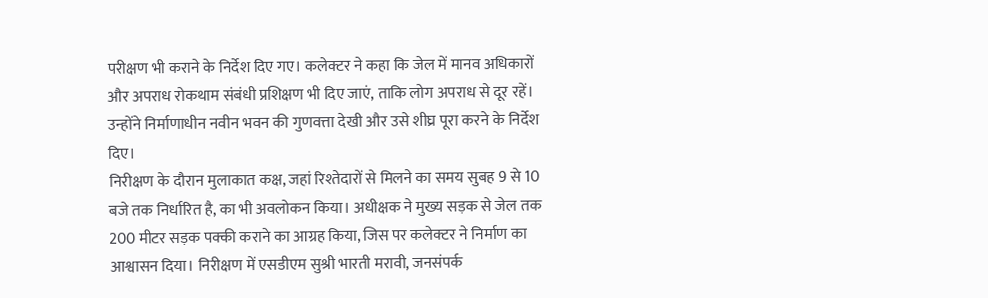परीक्षण भी कराने के निर्देश दिए गए। कलेक्टर ने कहा कि जेल में मानव अधिकारों और अपराध रोकथाम संबंधी प्रशिक्षण भी दिए जाएं, ताकि लोग अपराध से दूर रहें। उन्होंने निर्माणाधीन नवीन भवन की गुणवत्ता देखी और उसे शीघ्र पूरा करने के निर्देश दिए।
निरीक्षण के दौरान मुलाकात कक्ष, जहां रिश्तेदारों से मिलने का समय सुबह 9 से 10 बजे तक निर्धारित है, का भी अवलोकन किया। अधीक्षक ने मुख्य सड़क से जेल तक 200 मीटर सड़क पक्की कराने का आग्रह किया, जिस पर कलेक्टर ने निर्माण का आश्वासन दिया। निरीक्षण में एसडीएम सुश्री भारती मरावी, जनसंपर्क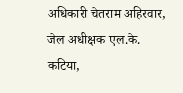अधिकारी चेतराम अहिरवार, जेल अधीक्षक एल.के. कटिया,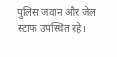पुलिस जवान और जेल स्टाफ उपस्थित रहे।